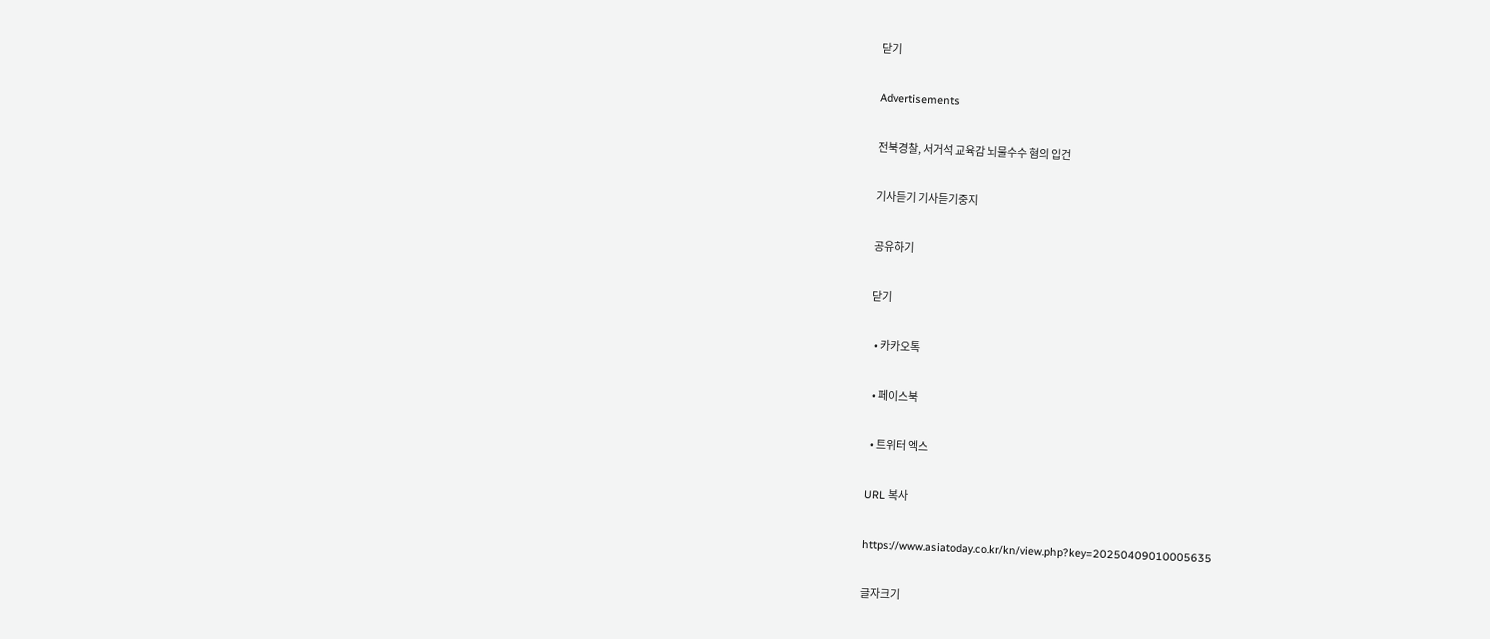닫기

Advertisements

전북경찰, 서거석 교육감 뇌물수수 혐의 입건

기사듣기 기사듣기중지

공유하기

닫기

  • 카카오톡

  • 페이스북

  • 트위터 엑스

URL 복사

https://www.asiatoday.co.kr/kn/view.php?key=20250409010005635

글자크기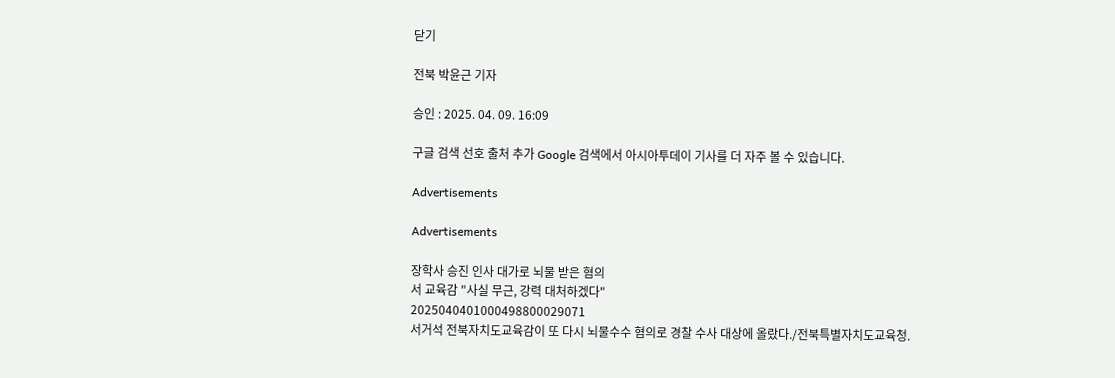닫기

전북 박윤근 기자

승인 : 2025. 04. 09. 16:09

구글 검색 선호 출처 추가 Google 검색에서 아시아투데이 기사를 더 자주 볼 수 있습니다.

Advertisements

Advertisements

장학사 승진 인사 대가로 뇌물 받은 혐의
서 교육감 "사실 무근, 강력 대처하겠다"
2025040401000498800029071
서거석 전북자치도교육감이 또 다시 뇌물수수 혐의로 경찰 수사 대상에 올랐다./전북특별자치도교육청.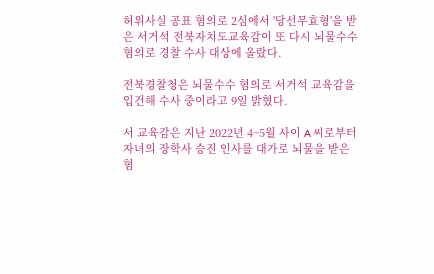허위사실 공표 혐의로 2심에서 '당선무효형'을 받은 서거석 전북자치도교육감이 또 다시 뇌물수수 혐의로 경찰 수사 대상에 올랐다.

전북경찰청은 뇌물수수 혐의로 서거석 교육감을 입건해 수사 중이라고 9일 밝혔다.

서 교육감은 지난 2022년 4~5월 사이 A 씨로부터 자녀의 장학사 승진 인사를 대가로 뇌물을 받은 혐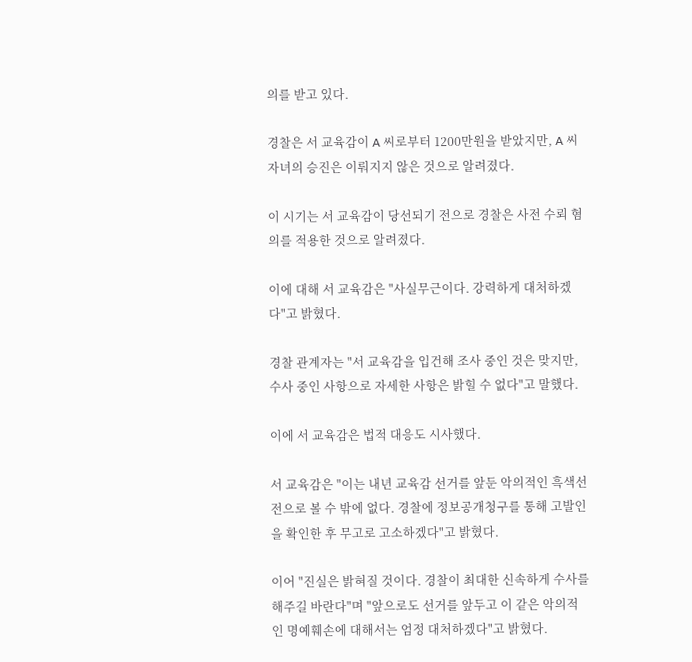의를 받고 있다.

경찰은 서 교육감이 A 씨로부터 1200만원을 받았지만, A 씨 자녀의 승진은 이뤄지지 않은 것으로 알려졌다.

이 시기는 서 교육감이 당선되기 전으로 경찰은 사전 수뢰 혐의를 적용한 것으로 알려졌다.

이에 대해 서 교육감은 "사실무근이다. 강력하게 대처하겠다"고 밝혔다.

경찰 관계자는 "서 교육감을 입건해 조사 중인 것은 맞지만, 수사 중인 사항으로 자세한 사항은 밝힐 수 없다"고 말했다.

이에 서 교육감은 법적 대응도 시사했다.

서 교육감은 "이는 내년 교육감 선거를 앞둔 악의적인 흑색선전으로 볼 수 밖에 없다. 경찰에 정보공개청구를 통해 고발인을 확인한 후 무고로 고소하겠다"고 밝혔다.

이어 "진실은 밝혀질 것이다. 경찰이 최대한 신속하게 수사를 해주길 바란다"며 "앞으로도 선거를 앞두고 이 같은 악의적인 명예훼손에 대해서는 엄정 대처하겠다"고 밝혔다.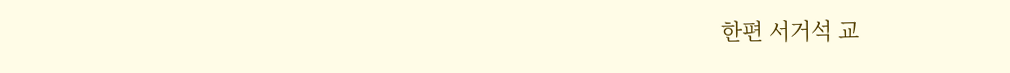한편 서거석 교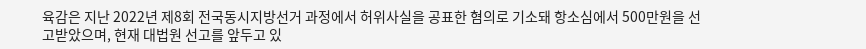육감은 지난 2022년 제8회 전국동시지방선거 과정에서 허위사실을 공표한 혐의로 기소돼 항소심에서 500만원을 선고받았으며, 현재 대법원 선고를 앞두고 있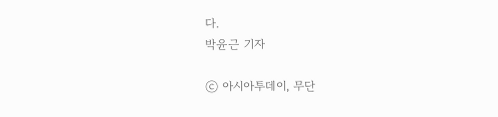다.
박윤근 기자

ⓒ 아시아투데이, 무단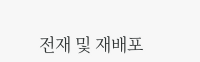전재 및 재배포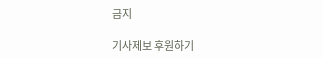금지

기사제보 후원하기